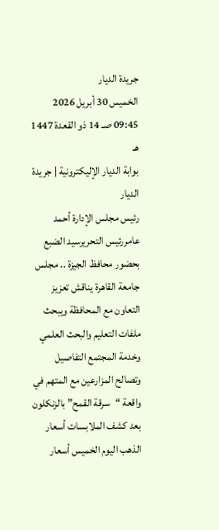جريدة الديار
الخميس 30 أبريل 2026 09:45 صـ 14 ذو القعدة 1447 هـ
بوابة الديار الإليكترونية | جريدة الديار
رئيس مجلس الإدارة أحمد عامررئيس التحريرسيد الضبع
بحضور محافظ الجيزة .. مجلس جامعة القاهرة يناقش تعزيز التعاون مع المحافظة ويبحث ملفات التعليم والبحث العلمي وخدمة المجتمع التفاصيل وتصالح المزارعين مع المتهم في واقعة “سرقة القمح” بالزنكلون بعد كشف الملابسات أسعار الذهب اليوم الخميس أسعار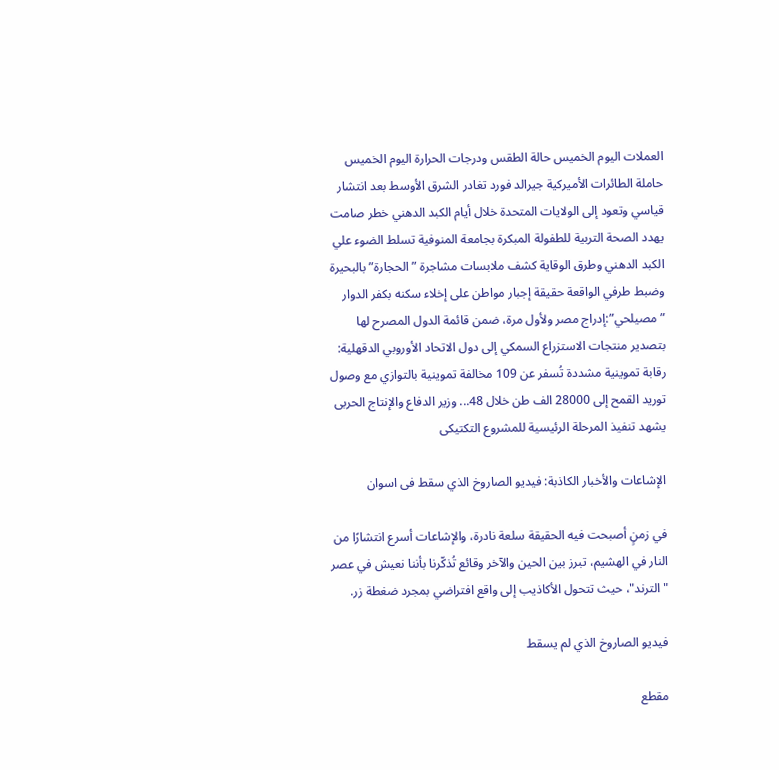العملات اليوم الخميس حالة الطقس ودرجات الحرارة اليوم الخميس حاملة الطائرات الأميركية جيرالد فورد تغادر الشرق الأوسط بعد انتشار قياسي وتعود إلى الولايات المتحدة خلال أيام الكبد الدهني خطر صامت يهدد الصحة التربية للطفولة المبكرة بجامعة المنوفية تسلط الضوء علي الكبد الدهني وطرق الوقاية كشف ملابسات مشاجرة ”الحجارة” بالبحيرة وضبط طرفي الواقعة حقيقة إجبار مواطن على إخلاء سكنه بكفر الدوار ”مصيلحي”:إدراج مصر ولأول مرة، ضمن قائمة الدول المصرح لها بتصدير منتجات الاستزراع السمكي إلى دول الاتحاد الأوروبي الدقهلية: رقابة تموينية مشددة تُسفر عن 109 مخالفة تموينية بالتوازي مع وصول توريد القمح إلى 28000 الف طن خلال 48... وزير الدفاع والإنتاج الحربى يشهد تنفيذ المرحلة الرئيسية للمشروع التكتيكى

الإشاعات والأخبار الكاذبة: فيديو الصاروخ الذي سقط فى اسوان

في زمنٍ أصبحت فيه الحقيقة سلعة نادرة، والإشاعات أسرع انتشارًا من النار في الهشيم، تبرز بين الحين والآخر وقائع تُذكّرنا بأننا نعيش في عصر "الترند"، حيث تتحول الأكاذيب إلى واقع افتراضي بمجرد ضغطة زر.

فيديو الصاروخ الذي لم يسقط

مقطع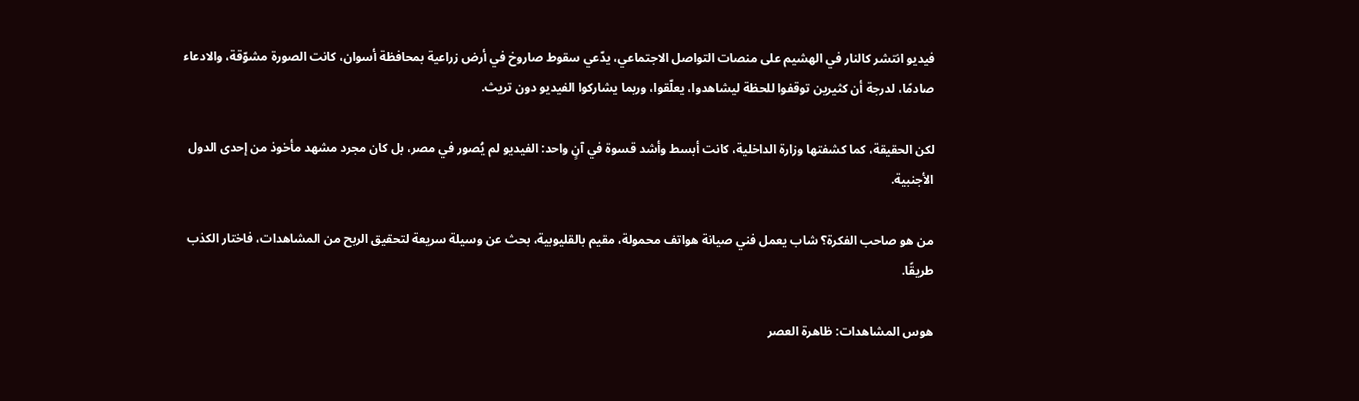فيديو انتشر كالنار في الهشيم على منصات التواصل الاجتماعي، يدّعي سقوط صاروخ في أرض زراعية بمحافظة أسوان، كانت الصورة مشوّقة، والادعاء صادمًا، لدرجة أن كثيرين توقفوا للحظة ليشاهدوا، يعلّقوا، وربما يشاركوا الفيديو دون تريث.

لكن الحقيقة، كما كشفتها وزارة الداخلية، كانت أبسط وأشد قسوة في آنٍ واحد: الفيديو لم يُصور في مصر، بل كان مجرد مشهد مأخوذ من إحدى الدول الأجنبية.

من هو صاحب الفكرة؟ شاب يعمل فني صيانة هواتف محمولة، مقيم بالقليوبية، بحث عن وسيلة سريعة لتحقيق الربح من المشاهدات، فاختار الكذب طريقًا.

هوس المشاهدات: ظاهرة العصر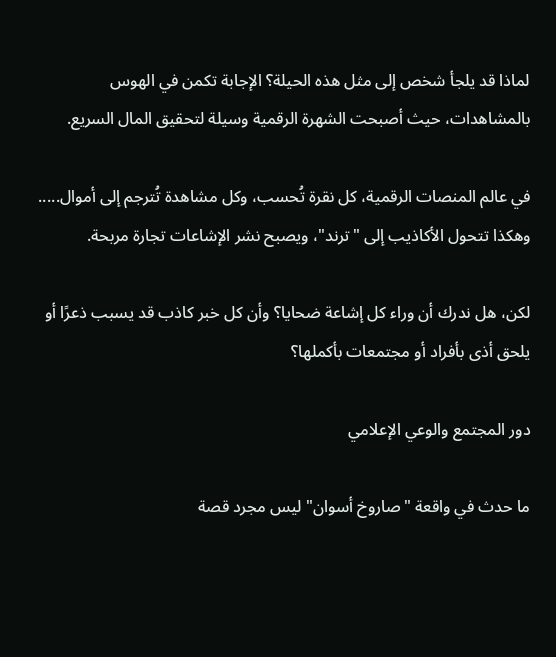لماذا قد يلجأ شخص إلى مثل هذه الحيلة؟ الإجابة تكمن في الهوس بالمشاهدات، حيث أصبحت الشهرة الرقمية وسيلة لتحقيق المال السريع.

في عالم المنصات الرقمية، كل نقرة تُحسب، وكل مشاهدة تُترجم إلى أموال..... وهكذا تتحول الأكاذيب إلى "ترند"، ويصبح نشر الإشاعات تجارة مربحة.

لكن، هل ندرك أن وراء كل إشاعة ضحايا؟ وأن كل خبر كاذب قد يسبب ذعرًا أو يلحق أذى بأفراد أو مجتمعات بأكملها؟

دور المجتمع والوعي الإعلامي

ما حدث في واقعة "صاروخ أسوان" ليس مجرد قصة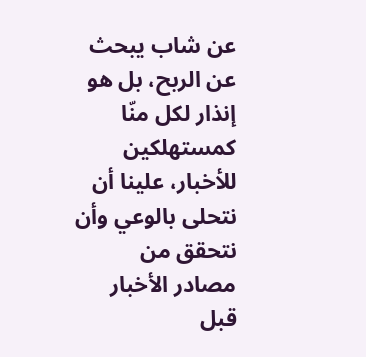عن شاب يبحث عن الربح، بل هو إنذار لكل منّا كمستهلكين للأخبار، علينا أن نتحلى بالوعي وأن نتحقق من مصادر الأخبار قبل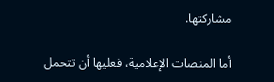مشاركتها.

أما المنصات الإعلامية، فعليها أن تتحمل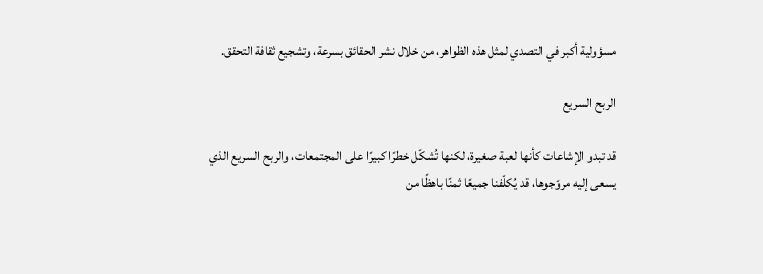مسؤولية أكبر في التصدي لمثل هذه الظواهر، من خلال نشر الحقائق بسرعة، وتشجيع ثقافة التحقق.

الربح السريع

قد تبدو الإشاعات كأنها لعبة صغيرة، لكنها تُشكّل خطرًا كبيرًا على المجتمعات، والربح السريع الذي يسعى إليه مروّجوها، قد يُكلّفنا جميعًا ثمنًا باهظًا من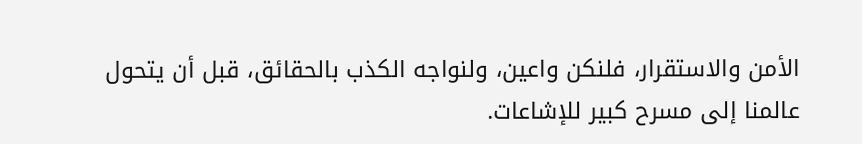الأمن والاستقرار، فلنكن واعين، ولنواجه الكذب بالحقائق، قبل أن يتحول عالمنا إلى مسرح كبير للإشاعات.